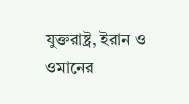যুক্তরাষ্ট্র, ইরান ও ওমানের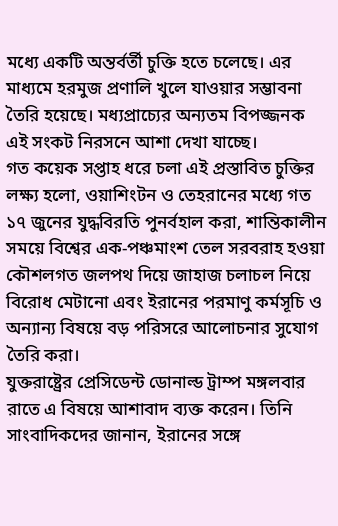মধ্যে একটি অন্তর্বর্তী চুক্তি হতে চলেছে। এর মাধ্যমে হরমুজ প্রণালি খুলে যাওয়ার সম্ভাবনা তৈরি হয়েছে। মধ্যপ্রাচ্যের অন্যতম বিপজ্জনক এই সংকট নিরসনে আশা দেখা যাচ্ছে।
গত কয়েক সপ্তাহ ধরে চলা এই প্রস্তাবিত চুক্তির লক্ষ্য হলো, ওয়াশিংটন ও তেহরানের মধ্যে গত ১৭ জুনের যুদ্ধবিরতি পুনর্বহাল করা, শান্তিকালীন সময়ে বিশ্বের এক-পঞ্চমাংশ তেল সরবরাহ হওয়া কৌশলগত জলপথ দিয়ে জাহাজ চলাচল নিয়ে বিরোধ মেটানো এবং ইরানের পরমাণু কর্মসূচি ও অন্যান্য বিষয়ে বড় পরিসরে আলোচনার সুযোগ তৈরি করা।
যুক্তরাষ্ট্রের প্রেসিডেন্ট ডোনাল্ড ট্রাম্প মঙ্গলবার রাতে এ বিষয়ে আশাবাদ ব্যক্ত করেন। তিনি সাংবাদিকদের জানান, ইরানের সঙ্গে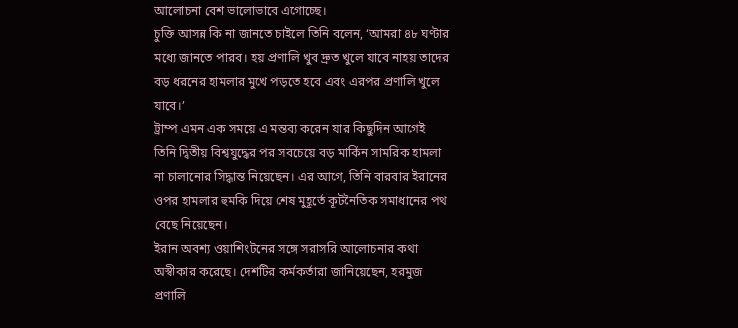আলোচনা বেশ ভালোভাবে এগোচ্ছে।
চুক্তি আসন্ন কি না জানতে চাইলে তিনি বলেন, ‘আমরা ৪৮ ঘণ্টার মধ্যে জানতে পারব। হয় প্রণালি খুব দ্রুত খুলে যাবে নাহয় তাদের বড় ধরনের হামলার মুখে পড়তে হবে এবং এরপর প্রণালি খুলে যাবে।’
ট্রাম্প এমন এক সময়ে এ মন্তব্য করেন যার কিছুদিন আগেই তিনি দ্বিতীয় বিশ্বযুদ্ধের পর সবচেয়ে বড় মার্কিন সামরিক হামলা না চালানোর সিদ্ধান্ত নিয়েছেন। এর আগে, তিনি বারবার ইরানের ওপর হামলার হুমকি দিয়ে শেষ মুহূর্তে কূটনৈতিক সমাধানের পথ বেছে নিয়েছেন।
ইরান অবশ্য ওয়াশিংটনের সঙ্গে সরাসরি আলোচনার কথা অস্বীকার করেছে। দেশটির কর্মকর্তারা জানিয়েছেন, হরমুজ প্রণালি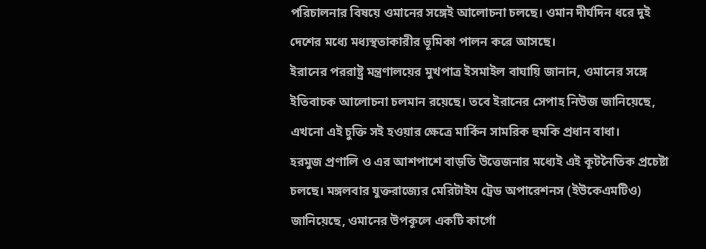পরিচালনার বিষয়ে ওমানের সঙ্গেই আলোচনা চলছে। ওমান দীর্ঘদিন ধরে দুই দেশের মধ্যে মধ্যস্থতাকারীর ভূমিকা পালন করে আসছে।
ইরানের পররাষ্ট্র মন্ত্রণালয়ের মুখপাত্র ইসমাইল বাঘায়ি জানান, ওমানের সঙ্গে ইতিবাচক আলোচনা চলমান রয়েছে। তবে ইরানের সেপাহ নিউজ জানিয়েছে, এখনো এই চুক্তি সই হওয়ার ক্ষেত্রে মার্কিন সামরিক হুমকি প্রধান বাধা।
হরমুজ প্রণালি ও এর আশপাশে বাড়তি উত্তেজনার মধ্যেই এই কূটনৈতিক প্রচেষ্টা চলছে। মঙ্গলবার যুক্তরাজ্যের মেরিটাইম ট্রেড অপারেশনস (ইউকেএমটিও) জানিয়েছে, ওমানের উপকূলে একটি কার্গো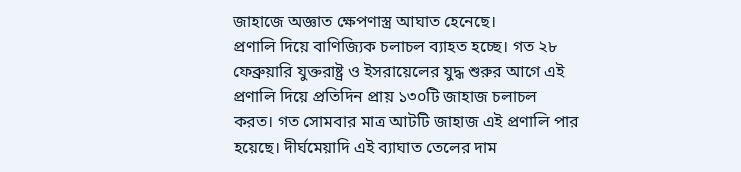জাহাজে অজ্ঞাত ক্ষেপণাস্ত্র আঘাত হেনেছে।
প্রণালি দিয়ে বাণিজ্যিক চলাচল ব্যাহত হচ্ছে। গত ২৮ ফেব্রুয়ারি যুক্তরাষ্ট্র ও ইসরায়েলের যুদ্ধ শুরুর আগে এই প্রণালি দিয়ে প্রতিদিন প্রায় ১৩০টি জাহাজ চলাচল করত। গত সোমবার মাত্র আটটি জাহাজ এই প্রণালি পার হয়েছে। দীর্ঘমেয়াদি এই ব্যাঘাত তেলের দাম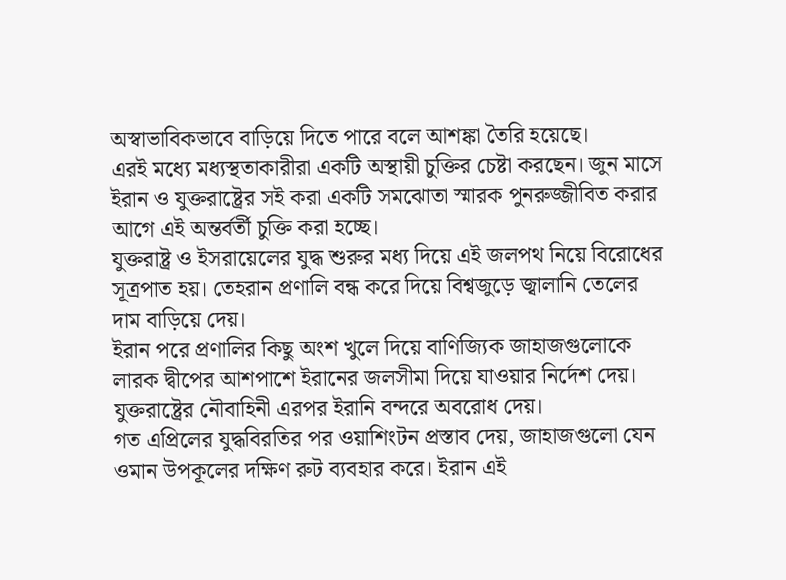অস্বাভাবিকভাবে বাড়িয়ে দিতে পারে বলে আশঙ্কা তৈরি হয়েছে।
এরই মধ্যে মধ্যস্থতাকারীরা একটি অস্থায়ী চুক্তির চেষ্টা করছেন। জুন মাসে ইরান ও যুক্তরাষ্ট্রের সই করা একটি সমঝোতা স্মারক পুনরুজ্জীবিত করার আগে এই অন্তর্বর্তী চুক্তি করা হচ্ছে।
যুক্তরাষ্ট্র ও ইসরায়েলের যুদ্ধ শুরুর মধ্য দিয়ে এই জলপথ নিয়ে বিরোধের সূত্রপাত হয়। তেহরান প্রণালি বন্ধ করে দিয়ে বিশ্বজুড়ে জ্বালানি তেলের দাম বাড়িয়ে দেয়।
ইরান পরে প্রণালির কিছু অংশ খুলে দিয়ে বাণিজ্যিক জাহাজগুলোকে লারক দ্বীপের আশপাশে ইরানের জলসীমা দিয়ে যাওয়ার নির্দেশ দেয়। যুক্তরাষ্ট্রের নৌবাহিনী এরপর ইরানি বন্দরে অবরোধ দেয়।
গত এপ্রিলের যুদ্ধবিরতির পর ওয়াশিংটন প্রস্তাব দেয়, জাহাজগুলো যেন ওমান উপকূলের দক্ষিণ রুট ব্যবহার করে। ইরান এই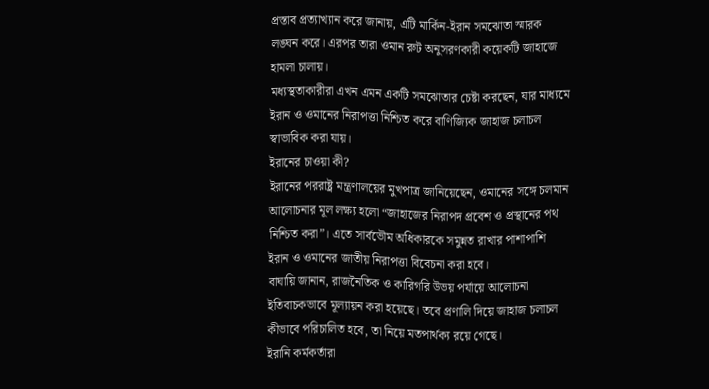প্রস্তাব প্রত্যাখ্যান করে জানায়, এটি মার্কিন-ইরান সমঝোতা স্মারক লঙ্ঘন করে। এরপর তারা ওমান রুট অনুসরণকারী কয়েকটি জাহাজে হামলা চালায়।
মধ্যস্থতাকারীরা এখন এমন একটি সমঝোতার চেষ্টা করছেন, যার মাধ্যমে ইরান ও ওমানের নিরাপত্তা নিশ্চিত করে বাণিজ্যিক জাহাজ চলাচল স্বাভাবিক করা যায়।
ইরানের চাওয়া কী?
ইরানের পররাষ্ট্র মন্ত্রণালয়ের মুখপাত্র জানিয়েছেন, ওমানের সঙ্গে চলমান আলোচনার মূল লক্ষ্য হলো “জাহাজের নিরাপদ প্রবেশ ও প্রস্থানের পথ নিশ্চিত করা”। এতে সার্বভৌম অধিকারকে সমুন্নত রাখার পাশাপাশি ইরান ও ওমানের জাতীয় নিরাপত্তা বিবেচনা করা হবে।
বাঘায়ি জানান, রাজনৈতিক ও কারিগরি উভয় পর্যায়ে আলোচনা ইতিবাচকভাবে মূল্যায়ন করা হয়েছে। তবে প্রণালি দিয়ে জাহাজ চলাচল কীভাবে পরিচালিত হবে, তা নিয়ে মতপার্থক্য রয়ে গেছে।
ইরানি কর্মকর্তারা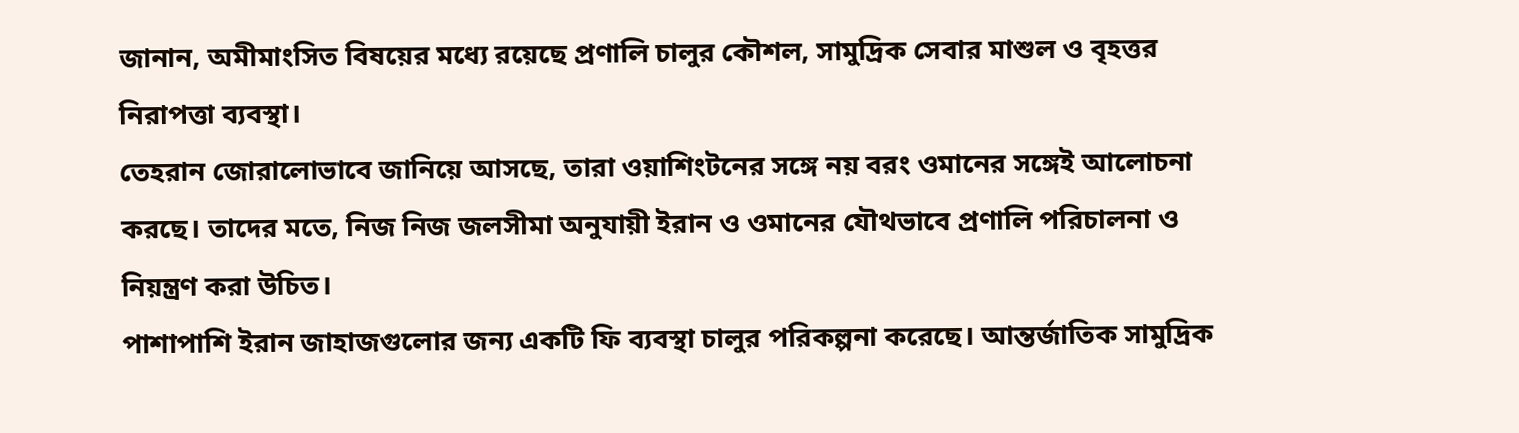জানান, অমীমাংসিত বিষয়ের মধ্যে রয়েছে প্রণালি চালুর কৌশল, সামুদ্রিক সেবার মাশুল ও বৃহত্তর নিরাপত্তা ব্যবস্থা।
তেহরান জোরালোভাবে জানিয়ে আসছে, তারা ওয়াশিংটনের সঙ্গে নয় বরং ওমানের সঙ্গেই আলোচনা করছে। তাদের মতে, নিজ নিজ জলসীমা অনুযায়ী ইরান ও ওমানের যৌথভাবে প্রণালি পরিচালনা ও নিয়ন্ত্রণ করা উচিত।
পাশাপাশি ইরান জাহাজগুলোর জন্য একটি ফি ব্যবস্থা চালুর পরিকল্পনা করেছে। আন্তর্জাতিক সামুদ্রিক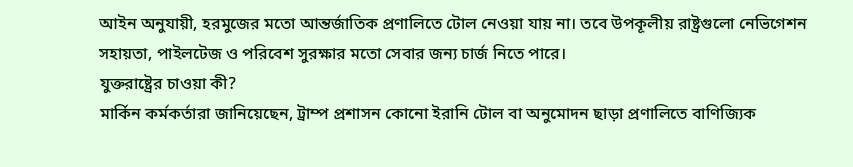আইন অনুযায়ী, হরমুজের মতো আন্তর্জাতিক প্রণালিতে টোল নেওয়া যায় না। তবে উপকূলীয় রাষ্ট্রগুলো নেভিগেশন সহায়তা, পাইলটেজ ও পরিবেশ সুরক্ষার মতো সেবার জন্য চার্জ নিতে পারে।
যুক্তরাষ্ট্রের চাওয়া কী?
মার্কিন কর্মকর্তারা জানিয়েছেন, ট্রাম্প প্রশাসন কোনো ইরানি টোল বা অনুমোদন ছাড়া প্রণালিতে বাণিজ্যিক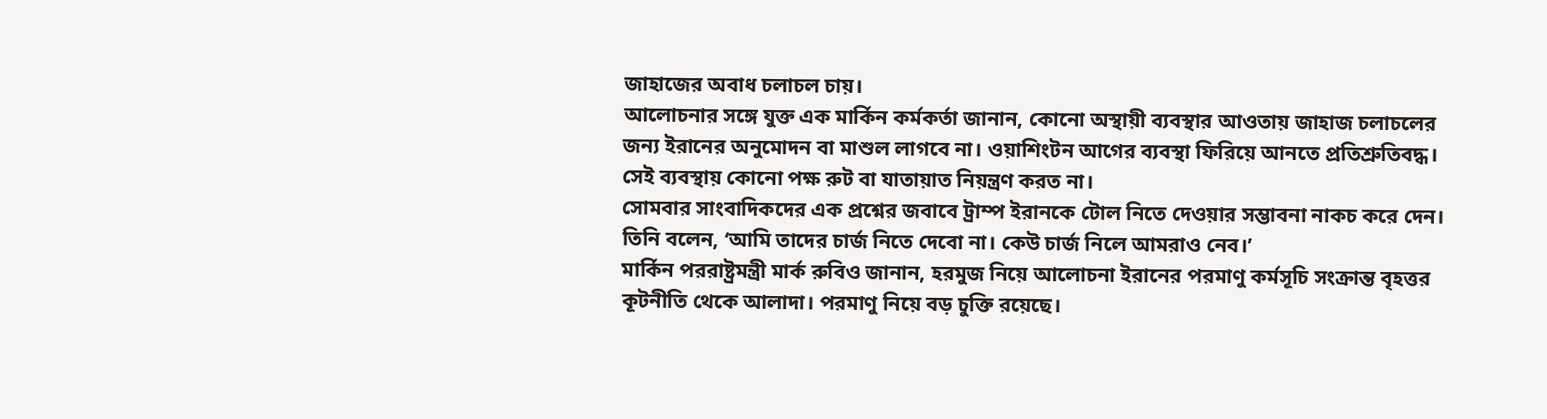জাহাজের অবাধ চলাচল চায়।
আলোচনার সঙ্গে যুক্ত এক মার্কিন কর্মকর্তা জানান, কোনো অস্থায়ী ব্যবস্থার আওতায় জাহাজ চলাচলের জন্য ইরানের অনুমোদন বা মাশুল লাগবে না। ওয়াশিংটন আগের ব্যবস্থা ফিরিয়ে আনতে প্রতিশ্রুতিবদ্ধ। সেই ব্যবস্থায় কোনো পক্ষ রুট বা যাতায়াত নিয়ন্ত্রণ করত না।
সোমবার সাংবাদিকদের এক প্রশ্নের জবাবে ট্রাম্প ইরানকে টোল নিতে দেওয়ার সম্ভাবনা নাকচ করে দেন।
তিনি বলেন, ‘আমি তাদের চার্জ নিতে দেবো না। কেউ চার্জ নিলে আমরাও নেব।’
মার্কিন পররাষ্ট্রমন্ত্রী মার্ক রুবিও জানান, হরমুজ নিয়ে আলোচনা ইরানের পরমাণু কর্মসূচি সংক্রান্ত বৃহত্তর কূটনীতি থেকে আলাদা। পরমাণু নিয়ে বড় চুক্তি রয়েছে।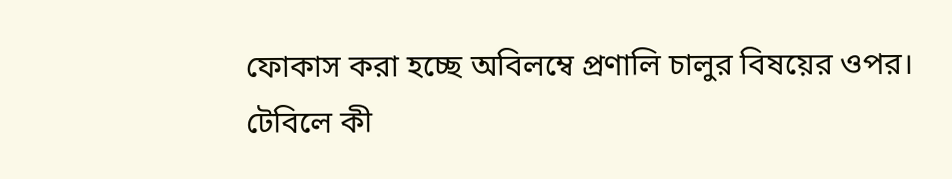ফোকাস করা হচ্ছে অবিলম্বে প্রণালি চালুর বিষয়ের ওপর।
টেবিলে কী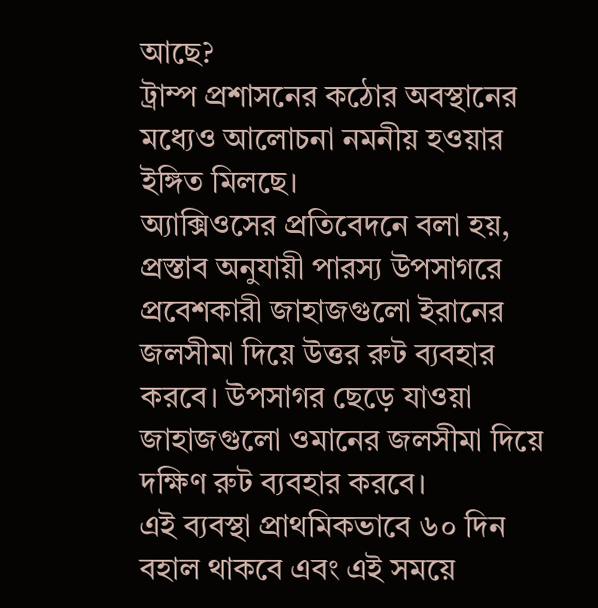আছে?
ট্রাম্প প্রশাসনের কঠোর অবস্থানের মধ্যেও আলোচনা নমনীয় হওয়ার ইঙ্গিত মিলছে।
অ্যাক্সিওসের প্রতিবেদনে বলা হয়, প্রস্তাব অনুযায়ী পারস্য উপসাগরে প্রবেশকারী জাহাজগুলো ইরানের জলসীমা দিয়ে উত্তর রুট ব্যবহার করবে। উপসাগর ছেড়ে যাওয়া জাহাজগুলো ওমানের জলসীমা দিয়ে দক্ষিণ রুট ব্যবহার করবে।
এই ব্যবস্থা প্রাথমিকভাবে ৬০ দিন বহাল থাকবে এবং এই সময়ে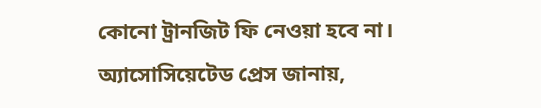কোনো ট্রানজিট ফি নেওয়া হবে না।
অ্যাসোসিয়েটেড প্রেস জানায়,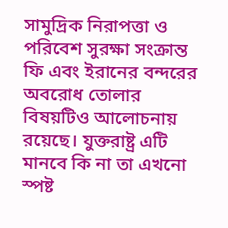সামুদ্রিক নিরাপত্তা ও পরিবেশ সুরক্ষা সংক্রান্ত ফি এবং ইরানের বন্দরের অবরোধ তোলার বিষয়টিও আলোচনায় রয়েছে। যুক্তরাষ্ট্র এটি মানবে কি না তা এখনো স্পষ্ট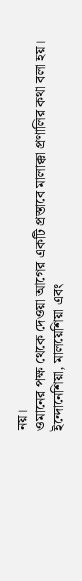নয়।
ওমানের পক্ষ থেকে দেওয়া আগের একটি প্রস্তাবে মালাক্কা প্রণালির কথা বলা হয়। ইন্দোনেশিয়া, মালয়েশিয়া এবং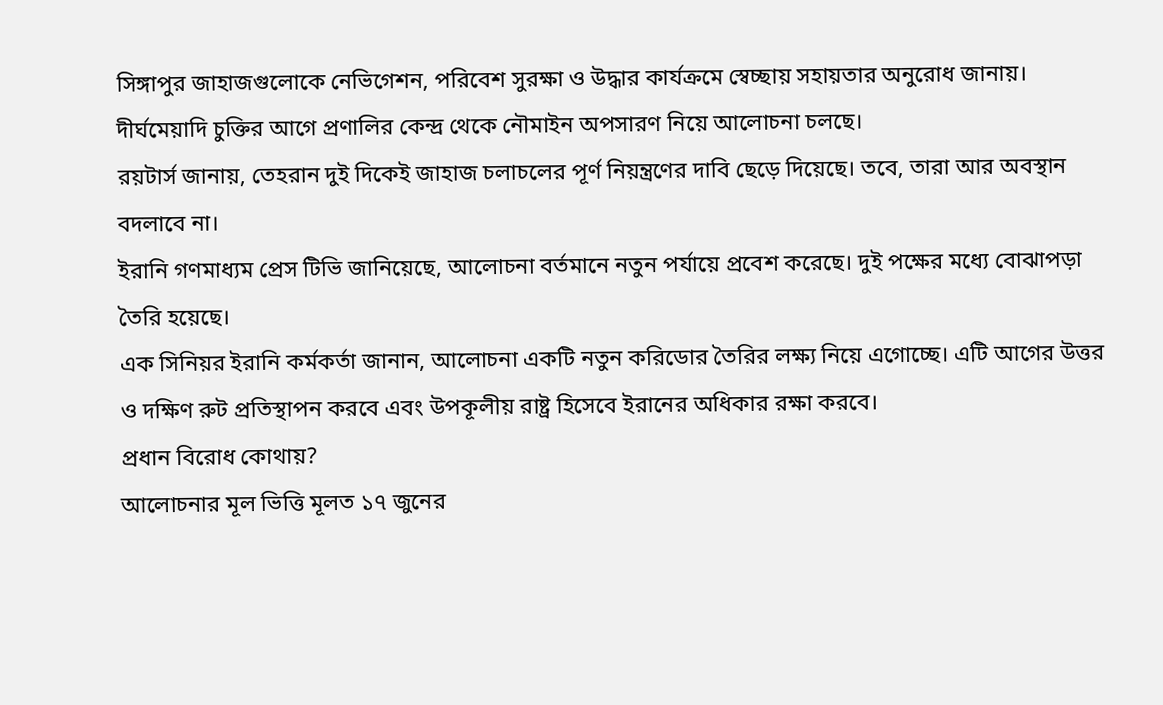সিঙ্গাপুর জাহাজগুলোকে নেভিগেশন, পরিবেশ সুরক্ষা ও উদ্ধার কার্যক্রমে স্বেচ্ছায় সহায়তার অনুরোধ জানায়। দীর্ঘমেয়াদি চুক্তির আগে প্রণালির কেন্দ্র থেকে নৌমাইন অপসারণ নিয়ে আলোচনা চলছে।
রয়টার্স জানায়, তেহরান দুই দিকেই জাহাজ চলাচলের পূর্ণ নিয়ন্ত্রণের দাবি ছেড়ে দিয়েছে। তবে, তারা আর অবস্থান বদলাবে না।
ইরানি গণমাধ্যম প্রেস টিভি জানিয়েছে, আলোচনা বর্তমানে নতুন পর্যায়ে প্রবেশ করেছে। দুই পক্ষের মধ্যে বোঝাপড়া তৈরি হয়েছে।
এক সিনিয়র ইরানি কর্মকর্তা জানান, আলোচনা একটি নতুন করিডোর তৈরির লক্ষ্য নিয়ে এগোচ্ছে। এটি আগের উত্তর ও দক্ষিণ রুট প্রতিস্থাপন করবে এবং উপকূলীয় রাষ্ট্র হিসেবে ইরানের অধিকার রক্ষা করবে।
প্রধান বিরোধ কোথায়?
আলোচনার মূল ভিত্তি মূলত ১৭ জুনের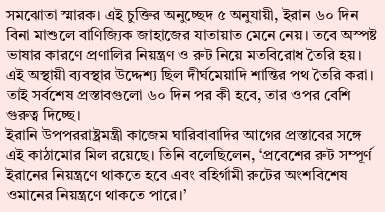সমঝোতা স্মারক। এই চুক্তির অনুচ্ছেদ ৫ অনুযায়ী, ইরান ৬০ দিন বিনা মাশুলে বাণিজ্যিক জাহাজের যাতায়াত মেনে নেয়। তবে অস্পষ্ট ভাষার কারণে প্রণালির নিয়ন্ত্রণ ও রুট নিয়ে মতবিরোধ তৈরি হয়।
এই অস্থায়ী ব্যবস্থার উদ্দেশ্য ছিল দীর্ঘমেয়াদি শান্তির পথ তৈরি করা। তাই সর্বশেষ প্রস্তাবগুলো ৬০ দিন পর কী হবে, তার ওপর বেশি গুরুত্ব দিচ্ছে।
ইরানি উপপররাষ্ট্রমন্ত্রী কাজেম ঘারিবাবাদির আগের প্রস্তাবের সঙ্গে এই কাঠামোর মিল রয়েছে। তিনি বলেছিলেন, ‘প্রবেশের রুট সম্পূর্ণ ইরানের নিয়ন্ত্রণে থাকতে হবে এবং বহির্গামী রুটের অংশবিশেষ ওমানের নিয়ন্ত্রণে থাকতে পারে।’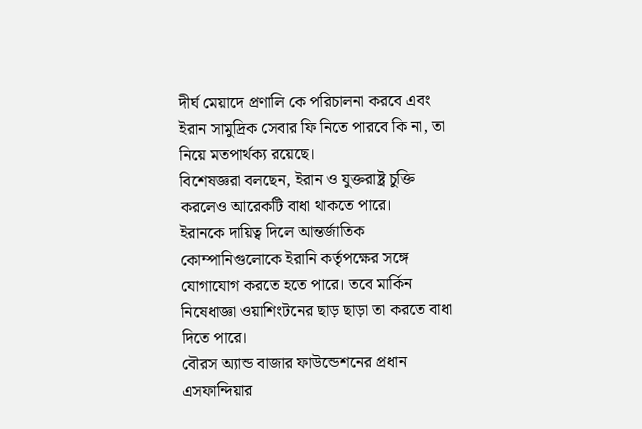দীর্ঘ মেয়াদে প্রণালি কে পরিচালনা করবে এবং ইরান সামুদ্রিক সেবার ফি নিতে পারবে কি না, তা নিয়ে মতপার্থক্য রয়েছে।
বিশেষজ্ঞরা বলছেন, ইরান ও যুক্তরাষ্ট্র চুক্তি করলেও আরেকটি বাধা থাকতে পারে।
ইরানকে দায়িত্ব দিলে আন্তর্জাতিক কোম্পানিগুলোকে ইরানি কর্তৃপক্ষের সঙ্গে যোগাযোগ করতে হতে পারে। তবে মার্কিন নিষেধাজ্ঞা ওয়াশিংটনের ছাড় ছাড়া তা করতে বাধা দিতে পারে।
বৌরস অ্যান্ড বাজার ফাউন্ডেশনের প্রধান এসফান্দিয়ার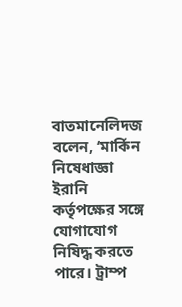বাতমানেলিদজ বলেন, ‘মার্কিন নিষেধাজ্ঞা ইরানি কর্তৃপক্ষের সঙ্গে যোগাযোগ নিষিদ্ধ করতে পারে। ট্রাম্প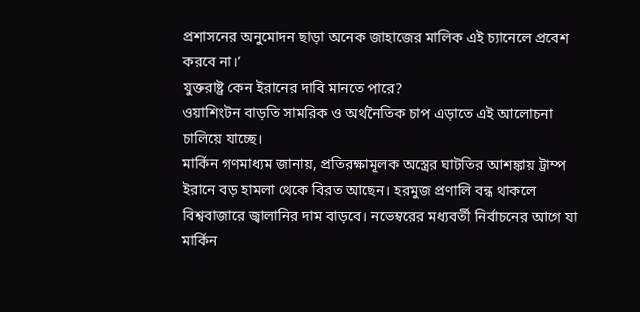প্রশাসনের অনুমোদন ছাড়া অনেক জাহাজের মালিক এই চ্যানেলে প্রবেশ করবে না।’
যুক্তরাষ্ট্র কেন ইরানের দাবি মানতে পারে?
ওয়াশিংটন বাড়তি সামরিক ও অর্থনৈতিক চাপ এড়াতে এই আলোচনা চালিয়ে যাচ্ছে।
মার্কিন গণমাধ্যম জানায়, প্রতিরক্ষামূলক অস্ত্রের ঘাটতির আশঙ্কায় ট্রাম্প ইরানে বড় হামলা থেকে বিরত আছেন। হরমুজ প্রণালি বন্ধ থাকলে বিশ্ববাজারে জ্বালানির দাম বাড়বে। নভেম্বরের মধ্যবর্তী নির্বাচনের আগে যা মার্কিন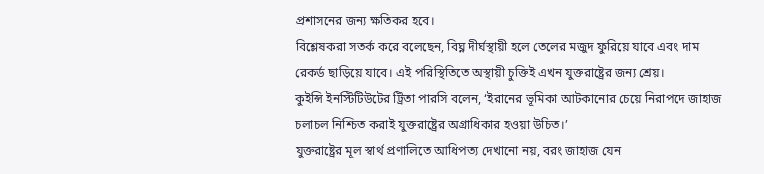প্রশাসনের জন্য ক্ষতিকর হবে।
বিশ্লেষকরা সতর্ক করে বলেছেন, বিঘ্ন দীর্ঘস্থায়ী হলে তেলের মজুদ ফুরিয়ে যাবে এবং দাম রেকর্ড ছাড়িয়ে যাবে। এই পরিস্থিতিতে অস্থায়ী চুক্তিই এখন যুক্তরাষ্ট্রের জন্য শ্রেয়।
কুইন্সি ইনস্টিটিউটের ট্রিতা পারসি বলেন, ‘ইরানের ভূমিকা আটকানোর চেয়ে নিরাপদে জাহাজ চলাচল নিশ্চিত করাই যুক্তরাষ্ট্রের অগ্রাধিকার হওয়া উচিত।’
যুক্তরাষ্ট্রের মূল স্বার্থ প্রণালিতে আধিপত্য দেখানো নয়, বরং জাহাজ যেন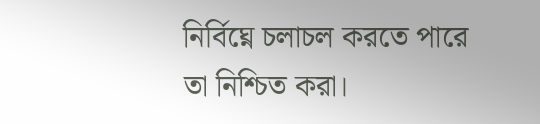নির্বিঘ্নে চলাচল করতে পারে তা নিশ্চিত করা।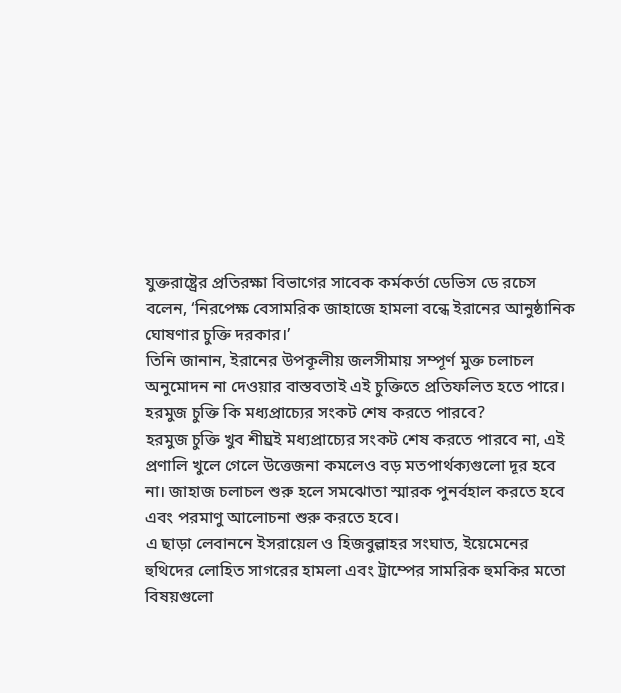যুক্তরাষ্ট্রের প্রতিরক্ষা বিভাগের সাবেক কর্মকর্তা ডেভিস ডে রচেস বলেন, ‘নিরপেক্ষ বেসামরিক জাহাজে হামলা বন্ধে ইরানের আনুষ্ঠানিক ঘোষণার চুক্তি দরকার।’
তিনি জানান, ইরানের উপকূলীয় জলসীমায় সম্পূর্ণ মুক্ত চলাচল অনুমোদন না দেওয়ার বাস্তবতাই এই চুক্তিতে প্রতিফলিত হতে পারে।
হরমুজ চুক্তি কি মধ্যপ্রাচ্যের সংকট শেষ করতে পারবে?
হরমুজ চুক্তি খুব শীঘ্রই মধ্যপ্রাচ্যের সংকট শেষ করতে পারবে না, এই প্রণালি খুলে গেলে উত্তেজনা কমলেও বড় মতপার্থক্যগুলো দূর হবে না। জাহাজ চলাচল শুরু হলে সমঝোতা স্মারক পুনর্বহাল করতে হবে এবং পরমাণু আলোচনা শুরু করতে হবে।
এ ছাড়া লেবাননে ইসরায়েল ও হিজবুল্লাহর সংঘাত, ইয়েমেনের হুথিদের লোহিত সাগরের হামলা এবং ট্রাম্পের সামরিক হুমকির মতো বিষয়গুলো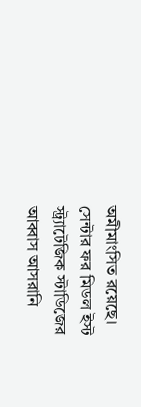অমীমাংসিত রয়েছে।
সেন্টার ফর মিডল ইস্ট স্ট্র্যাটেজিক স্টাডিজের আব্বাস আসরানি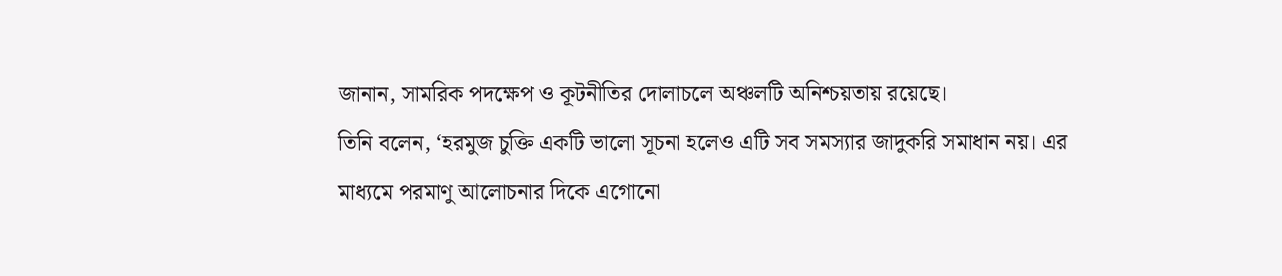জানান, সামরিক পদক্ষেপ ও কূটনীতির দোলাচলে অঞ্চলটি অনিশ্চয়তায় রয়েছে।
তিনি বলেন, ‘হরমুজ চুক্তি একটি ভালো সূচনা হলেও এটি সব সমস্যার জাদুকরি সমাধান নয়। এর মাধ্যমে পরমাণু আলোচনার দিকে এগোনো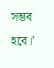সম্ভব হবে।’